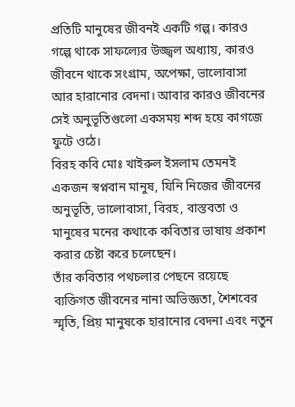প্রতিটি মানুষের জীবনই একটি গল্প। কারও গল্পে থাকে সাফল্যের উজ্জ্বল অধ্যায়, কারও জীবনে থাকে সংগ্রাম, অপেক্ষা, ভালোবাসা আর হারানোর বেদনা। আবার কারও জীবনের সেই অনুভূতিগুলো একসময় শব্দ হয়ে কাগজে ফুটে ওঠে।
বিরহ কবি মোঃ খাইরুল ইসলাম তেমনই একজন স্বপ্নবান মানুষ, যিনি নিজের জীবনের অনুভূতি, ভালোবাসা, বিরহ, বাস্তবতা ও মানুষের মনের কথাকে কবিতার ভাষায় প্রকাশ করার চেষ্টা করে চলেছেন।
তাঁর কবিতার পথচলার পেছনে রয়েছে ব্যক্তিগত জীবনের নানা অভিজ্ঞতা, শৈশবের স্মৃতি, প্রিয় মানুষকে হারানোর বেদনা এবং নতুন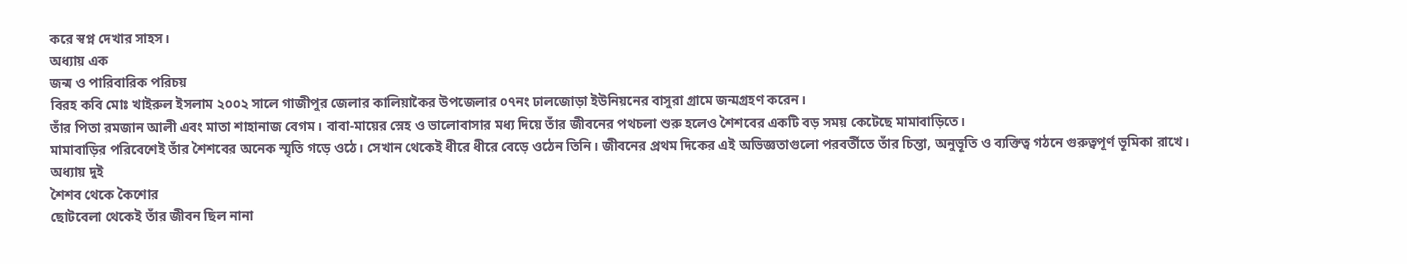করে স্বপ্ন দেখার সাহস।
অধ্যায় এক
জন্ম ও পারিবারিক পরিচয়
বিরহ কবি মোঃ খাইরুল ইসলাম ২০০২ সালে গাজীপুর জেলার কালিয়াকৈর উপজেলার ০৭নং ঢালজোড়া ইউনিয়নের বাসুরা গ্রামে জন্মগ্রহণ করেন।
তাঁর পিতা রমজান আলী এবং মাতা শাহানাজ বেগম। বাবা-মায়ের স্নেহ ও ভালোবাসার মধ্য দিয়ে তাঁর জীবনের পথচলা শুরু হলেও শৈশবের একটি বড় সময় কেটেছে মামাবাড়িতে।
মামাবাড়ির পরিবেশেই তাঁর শৈশবের অনেক স্মৃতি গড়ে ওঠে। সেখান থেকেই ধীরে ধীরে বেড়ে ওঠেন তিনি। জীবনের প্রথম দিকের এই অভিজ্ঞতাগুলো পরবর্তীতে তাঁর চিন্তা, অনুভূতি ও ব্যক্তিত্ব গঠনে গুরুত্বপূর্ণ ভূমিকা রাখে।
অধ্যায় দুই
শৈশব থেকে কৈশোর
ছোটবেলা থেকেই তাঁর জীবন ছিল নানা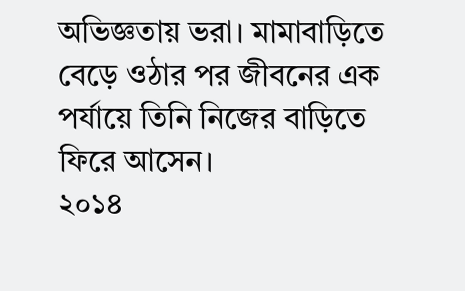অভিজ্ঞতায় ভরা। মামাবাড়িতে বেড়ে ওঠার পর জীবনের এক পর্যায়ে তিনি নিজের বাড়িতে ফিরে আসেন।
২০১৪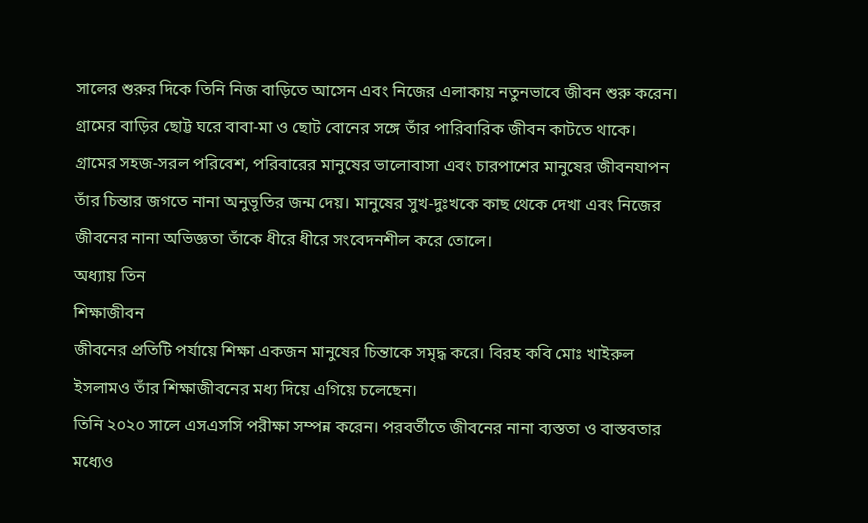সালের শুরুর দিকে তিনি নিজ বাড়িতে আসেন এবং নিজের এলাকায় নতুনভাবে জীবন শুরু করেন। গ্রামের বাড়ির ছোট্ট ঘরে বাবা-মা ও ছোট বোনের সঙ্গে তাঁর পারিবারিক জীবন কাটতে থাকে।
গ্রামের সহজ-সরল পরিবেশ, পরিবারের মানুষের ভালোবাসা এবং চারপাশের মানুষের জীবনযাপন তাঁর চিন্তার জগতে নানা অনুভূতির জন্ম দেয়। মানুষের সুখ-দুঃখকে কাছ থেকে দেখা এবং নিজের জীবনের নানা অভিজ্ঞতা তাঁকে ধীরে ধীরে সংবেদনশীল করে তোলে।
অধ্যায় তিন
শিক্ষাজীবন
জীবনের প্রতিটি পর্যায়ে শিক্ষা একজন মানুষের চিন্তাকে সমৃদ্ধ করে। বিরহ কবি মোঃ খাইরুল ইসলামও তাঁর শিক্ষাজীবনের মধ্য দিয়ে এগিয়ে চলেছেন।
তিনি ২০২০ সালে এসএসসি পরীক্ষা সম্পন্ন করেন। পরবর্তীতে জীবনের নানা ব্যস্ততা ও বাস্তবতার মধ্যেও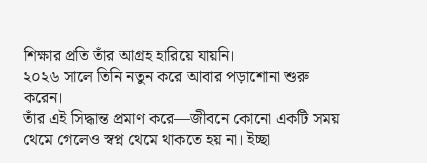শিক্ষার প্রতি তাঁর আগ্রহ হারিয়ে যায়নি।
২০২৬ সালে তিনি নতুন করে আবার পড়াশোনা শুরু করেন।
তাঁর এই সিদ্ধান্ত প্রমাণ করে—জীবনে কোনো একটি সময় থেমে গেলেও স্বপ্ন থেমে থাকতে হয় না। ইচ্ছা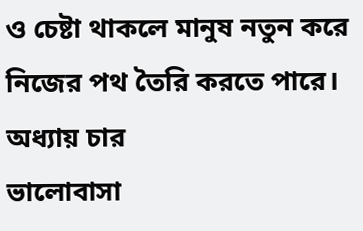ও চেষ্টা থাকলে মানুষ নতুন করে নিজের পথ তৈরি করতে পারে।
অধ্যায় চার
ভালোবাসা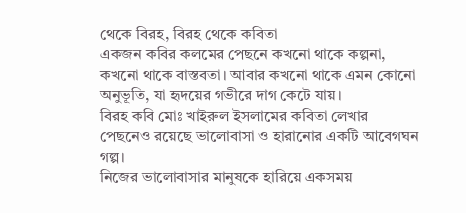থেকে বিরহ, বিরহ থেকে কবিতা
একজন কবির কলমের পেছনে কখনো থাকে কল্পনা, কখনো থাকে বাস্তবতা। আবার কখনো থাকে এমন কোনো অনুভূতি, যা হৃদয়ের গভীরে দাগ কেটে যায়।
বিরহ কবি মোঃ খাইরুল ইসলামের কবিতা লেখার পেছনেও রয়েছে ভালোবাসা ও হারানোর একটি আবেগঘন গল্প।
নিজের ভালোবাসার মানুষকে হারিয়ে একসময়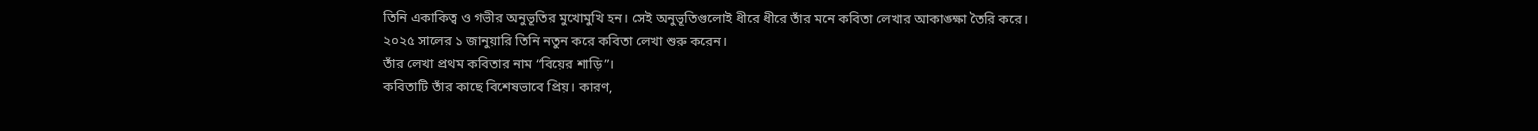তিনি একাকিত্ব ও গভীর অনুভূতির মুখোমুখি হন। সেই অনুভূতিগুলোই ধীরে ধীরে তাঁর মনে কবিতা লেখার আকাঙ্ক্ষা তৈরি করে।
২০২৫ সালের ১ জানুয়ারি তিনি নতুন করে কবিতা লেখা শুরু করেন।
তাঁর লেখা প্রথম কবিতার নাম “বিয়ের শাড়ি”।
কবিতাটি তাঁর কাছে বিশেষভাবে প্রিয়। কারণ,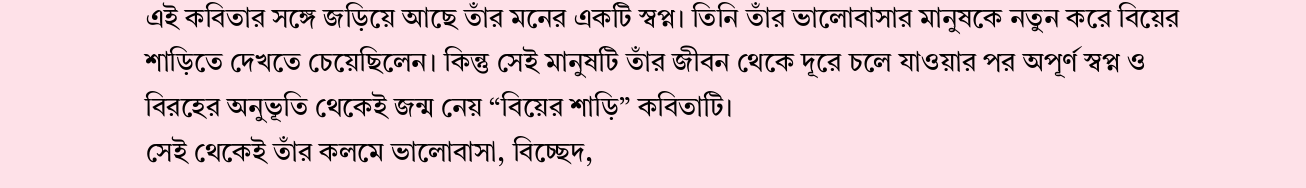এই কবিতার সঙ্গে জড়িয়ে আছে তাঁর মনের একটি স্বপ্ন। তিনি তাঁর ভালোবাসার মানুষকে নতুন করে বিয়ের শাড়িতে দেখতে চেয়েছিলেন। কিন্তু সেই মানুষটি তাঁর জীবন থেকে দূরে চলে যাওয়ার পর অপূর্ণ স্বপ্ন ও বিরহের অনুভূতি থেকেই জন্ম নেয় “বিয়ের শাড়ি” কবিতাটি।
সেই থেকেই তাঁর কলমে ভালোবাসা, বিচ্ছেদ,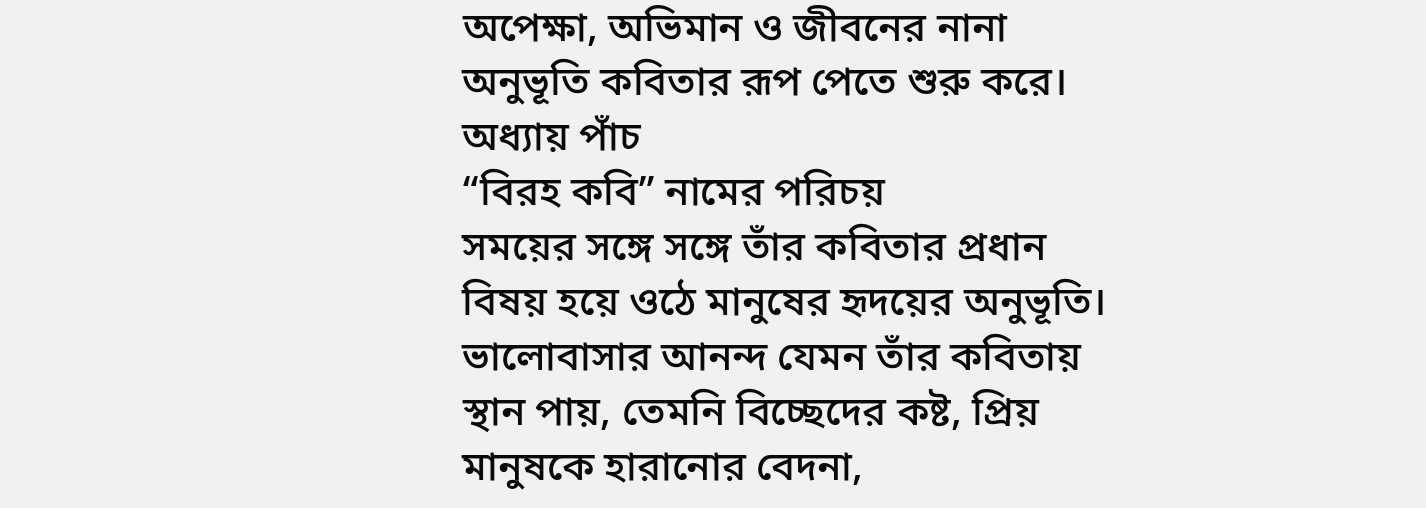অপেক্ষা, অভিমান ও জীবনের নানা অনুভূতি কবিতার রূপ পেতে শুরু করে।
অধ্যায় পাঁচ
“বিরহ কবি” নামের পরিচয়
সময়ের সঙ্গে সঙ্গে তাঁর কবিতার প্রধান বিষয় হয়ে ওঠে মানুষের হৃদয়ের অনুভূতি।
ভালোবাসার আনন্দ যেমন তাঁর কবিতায় স্থান পায়, তেমনি বিচ্ছেদের কষ্ট, প্রিয় মানুষকে হারানোর বেদনা,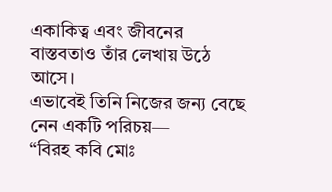একাকিত্ব এবং জীবনের বাস্তবতাও তাঁর লেখায় উঠে আসে।
এভাবেই তিনি নিজের জন্য বেছে নেন একটি পরিচয়—
“বিরহ কবি মোঃ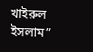খাইরুল ইসলাম”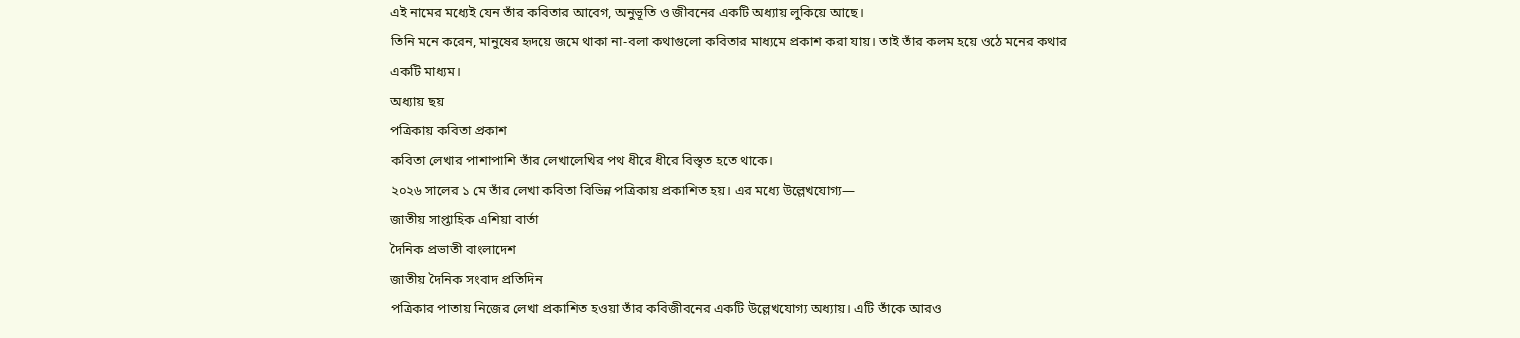এই নামের মধ্যেই যেন তাঁর কবিতার আবেগ, অনুভূতি ও জীবনের একটি অধ্যায় লুকিয়ে আছে।
তিনি মনে করেন, মানুষের হৃদয়ে জমে থাকা না-বলা কথাগুলো কবিতার মাধ্যমে প্রকাশ করা যায়। তাই তাঁর কলম হয়ে ওঠে মনের কথার একটি মাধ্যম।
অধ্যায় ছয়
পত্রিকায় কবিতা প্রকাশ
কবিতা লেখার পাশাপাশি তাঁর লেখালেখির পথ ধীরে ধীরে বিস্তৃত হতে থাকে।
২০২৬ সালের ১ মে তাঁর লেখা কবিতা বিভিন্ন পত্রিকায় প্রকাশিত হয়। এর মধ্যে উল্লেখযোগ্য—
জাতীয় সাপ্তাহিক এশিয়া বার্তা
দৈনিক প্রভাতী বাংলাদেশ
জাতীয় দৈনিক সংবাদ প্রতিদিন
পত্রিকার পাতায় নিজের লেখা প্রকাশিত হওয়া তাঁর কবিজীবনের একটি উল্লেখযোগ্য অধ্যায়। এটি তাঁকে আরও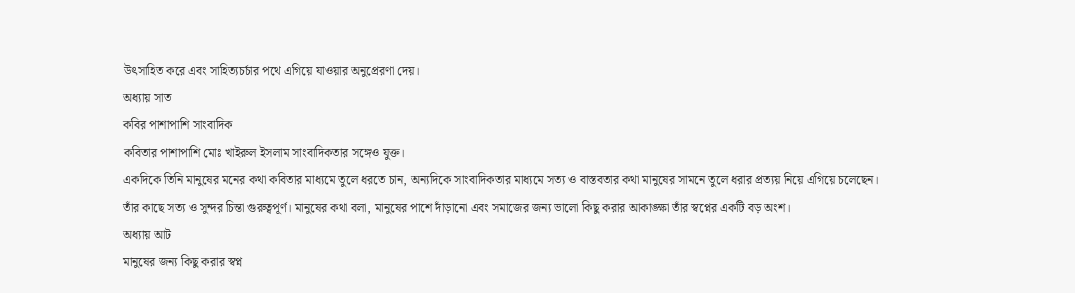উৎসাহিত করে এবং সাহিত্যচর্চার পথে এগিয়ে যাওয়ার অনুপ্রেরণা দেয়।
অধ্যায় সাত
কবির পাশাপাশি সাংবাদিক
কবিতার পাশাপাশি মোঃ খাইরুল ইসলাম সাংবাদিকতার সঙ্গেও যুক্ত।
একদিকে তিনি মানুষের মনের কথা কবিতার মাধ্যমে তুলে ধরতে চান, অন্যদিকে সাংবাদিকতার মাধ্যমে সত্য ও বাস্তবতার কথা মানুষের সামনে তুলে ধরার প্রত্যয় নিয়ে এগিয়ে চলেছেন।
তাঁর কাছে সত্য ও সুন্দর চিন্তা গুরুত্বপূর্ণ। মানুষের কথা বলা, মানুষের পাশে দাঁড়ানো এবং সমাজের জন্য ভালো কিছু করার আকাঙ্ক্ষা তাঁর স্বপ্নের একটি বড় অংশ।
অধ্যায় আট
মানুষের জন্য কিছু করার স্বপ্ন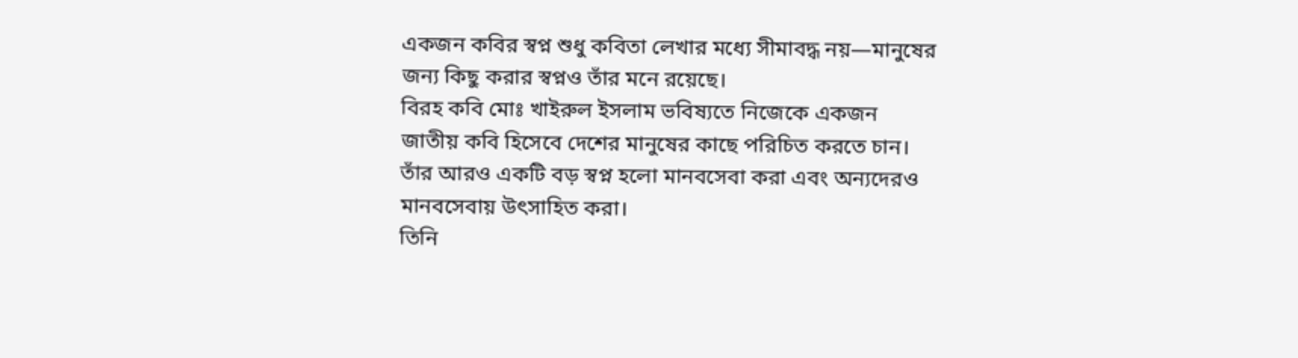একজন কবির স্বপ্ন শুধু কবিতা লেখার মধ্যে সীমাবদ্ধ নয়—মানুষের জন্য কিছু করার স্বপ্নও তাঁর মনে রয়েছে।
বিরহ কবি মোঃ খাইরুল ইসলাম ভবিষ্যতে নিজেকে একজন জাতীয় কবি হিসেবে দেশের মানুষের কাছে পরিচিত করতে চান।
তাঁর আরও একটি বড় স্বপ্ন হলো মানবসেবা করা এবং অন্যদেরও মানবসেবায় উৎসাহিত করা।
তিনি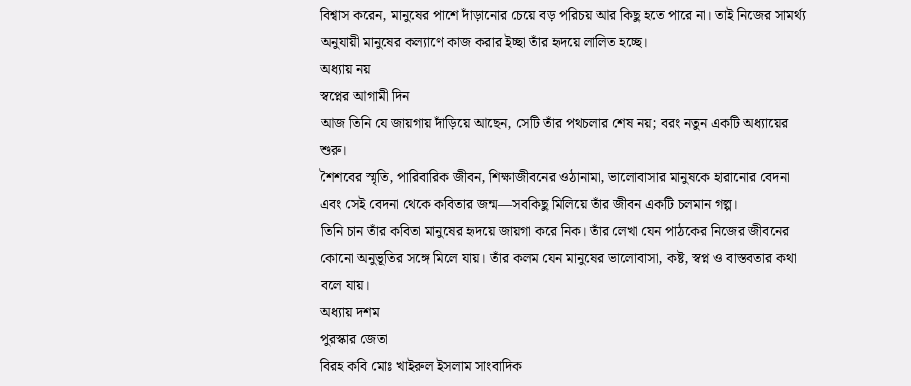বিশ্বাস করেন, মানুষের পাশে দাঁড়ানোর চেয়ে বড় পরিচয় আর কিছু হতে পারে না। তাই নিজের সামর্থ্য অনুযায়ী মানুষের কল্যাণে কাজ করার ইচ্ছা তাঁর হৃদয়ে লালিত হচ্ছে।
অধ্যায় নয়
স্বপ্নের আগামী দিন
আজ তিনি যে জায়গায় দাঁড়িয়ে আছেন, সেটি তাঁর পথচলার শেষ নয়; বরং নতুন একটি অধ্যায়ের শুরু।
শৈশবের স্মৃতি, পারিবারিক জীবন, শিক্ষাজীবনের ওঠানামা, ভালোবাসার মানুষকে হারানোর বেদনা এবং সেই বেদনা থেকে কবিতার জন্ম—সবকিছু মিলিয়ে তাঁর জীবন একটি চলমান গল্প।
তিনি চান তাঁর কবিতা মানুষের হৃদয়ে জায়গা করে নিক। তাঁর লেখা যেন পাঠকের নিজের জীবনের কোনো অনুভূতির সঙ্গে মিলে যায়। তাঁর কলম যেন মানুষের ভালোবাসা, কষ্ট, স্বপ্ন ও বাস্তবতার কথা বলে যায়।
অধ্যায় দশম
পুরস্কার জেতা
বিরহ কবি মোঃ খাইরুল ইসলাম সাংবাদিক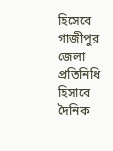হিসেবে গাজীপুর জেলা প্রতিনিধি হিসাবে দৈনিক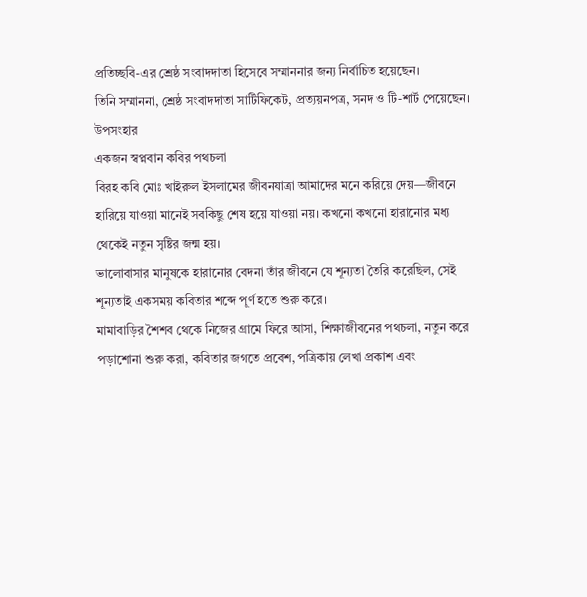প্রতিচ্ছবি-এর শ্রেষ্ঠ সংবাদদাতা হিসেবে সম্মাননার জন্য নির্বাচিত হয়েছেন।
তিনি সম্মাননা, শ্রেষ্ঠ সংবাদদাতা সার্টিফিকেট, প্রত্যয়নপত্র, সনদ ও টি-শার্ট পেয়েছেন।
উপসংহার
একজন স্বপ্নবান কবির পথচলা
বিরহ কবি মোঃ খাইরুল ইসলামের জীবনযাত্রা আমাদের মনে করিয়ে দেয়—জীবনে হারিয়ে যাওয়া মানেই সবকিছু শেষ হয়ে যাওয়া নয়। কখনো কখনো হারানোর মধ্য থেকেই নতুন সৃষ্টির জন্ম হয়।
ভালোবাসার মানুষকে হারানোর বেদনা তাঁর জীবনে যে শূন্যতা তৈরি করেছিল, সেই শূন্যতাই একসময় কবিতার শব্দে পূর্ণ হতে শুরু করে।
মামাবাড়ির শৈশব থেকে নিজের গ্রামে ফিরে আসা, শিক্ষাজীবনের পথচলা, নতুন করে পড়াশোনা শুরু করা, কবিতার জগতে প্রবেশ, পত্রিকায় লেখা প্রকাশ এবং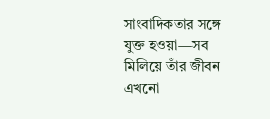সাংবাদিকতার সঙ্গে যুক্ত হওয়া—সব মিলিয়ে তাঁর জীবন এখনো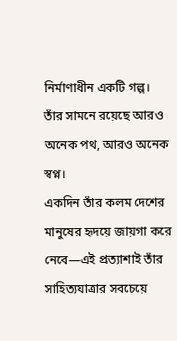নির্মাণাধীন একটি গল্প।
তাঁর সামনে রয়েছে আরও অনেক পথ, আরও অনেক স্বপ্ন।
একদিন তাঁর কলম দেশের মানুষের হৃদয়ে জায়গা করে নেবে—এই প্রত্যাশাই তাঁর সাহিত্যযাত্রার সবচেয়ে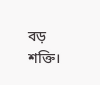বড় শক্তি।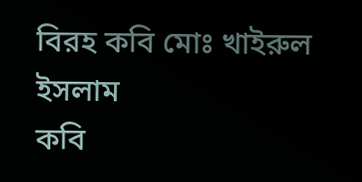বিরহ কবি মোঃ খাইরুল ইসলাম
কবি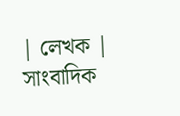| লেখক | সাংবাদিক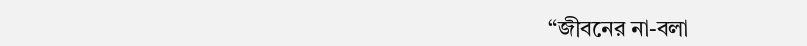“জীবনের না-বলা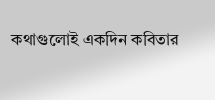কথাগুলোই একদিন কবিতার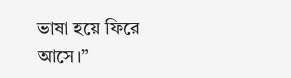ভাষা হয়ে ফিরে আসে।”